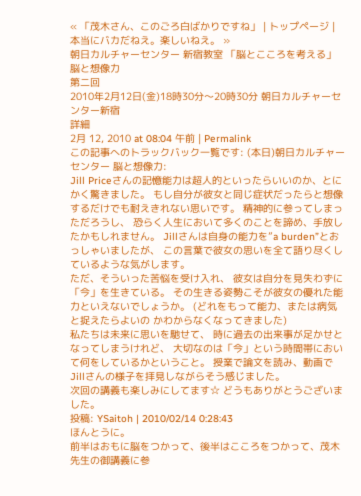« 「茂木さん、このごろ白ばかりですね」 | トップページ | 本当にバカだねえ。楽しいねえ。 »
朝日カルチャーセンター 新宿教室 「脳とこころを考える」 脳と想像力
第二回
2010年2月12日(金)18時30分〜20時30分 朝日カルチャーセンター新宿
詳細
2月 12, 2010 at 08:04 午前 | Permalink
この記事へのトラックバック一覧です: (本日)朝日カルチャーセンター 脳と想像力:
Jill Priceさんの記憶能力は超人的といったらいいのか、とにかく驚きました。 もし自分が彼女と同じ症状だったらと想像するだけでも耐えきれない思いです。 精神的に参ってしまっただろうし、 恐らく人生において多くのことを諦め、手放したかもしれません。 Jillさんは自身の能力を”a burden”とおっしゃいましたが、 この言葉で彼女の思いを全て語り尽くしているような気がします。
ただ、そういった苦悩を受け入れ、 彼女は自分を見失わずに「今」を生きている。 その生きる姿勢こそが彼女の優れた能力といえないでしょうか。 (どれをもって能力、または病気と捉えたらよいの かわからなくなってきました)
私たちは未来に思いを馳せて、 時に過去の出来事が足かせとなってしまうけれど、 大切なのは「今」という時間帯において何をしているかということ。 授業で論文を読み、動画でJillさんの様子を拝見しながらそう感じました。
次回の講義も楽しみにしてます☆ どうもありがとうございました。
投稿: YSaitoh | 2010/02/14 0:28:43
ほんとうに。
前半はおもに脳をつかって、後半はこころをつかって、茂木先生の御講義に参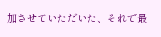加させていただいた、それで最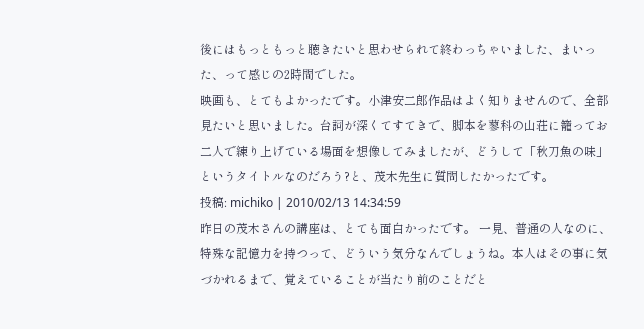後にはもっともっと聴きたいと思わせられて終わっちゃいました、まいった、って感じの2時間でした。
映画も、とてもよかったです。小津安二郎作品はよく知りませんので、全部見たいと思いました。台詞が深くてすてきで、脚本を蓼科の山荘に籠ってお二人で練り上げている場面を想像してみましたが、どうして「秋刀魚の味」というタイトルなのだろう?と、茂木先生に質問したかったです。
投稿: michiko | 2010/02/13 14:34:59
昨日の茂木さんの講座は、とても面白かったです。 一見、普通の人なのに、特殊な記憶力を持つって、どういう気分なんでしょうね。本人はその事に気づかれるまで、覚えていることが当たり前のことだと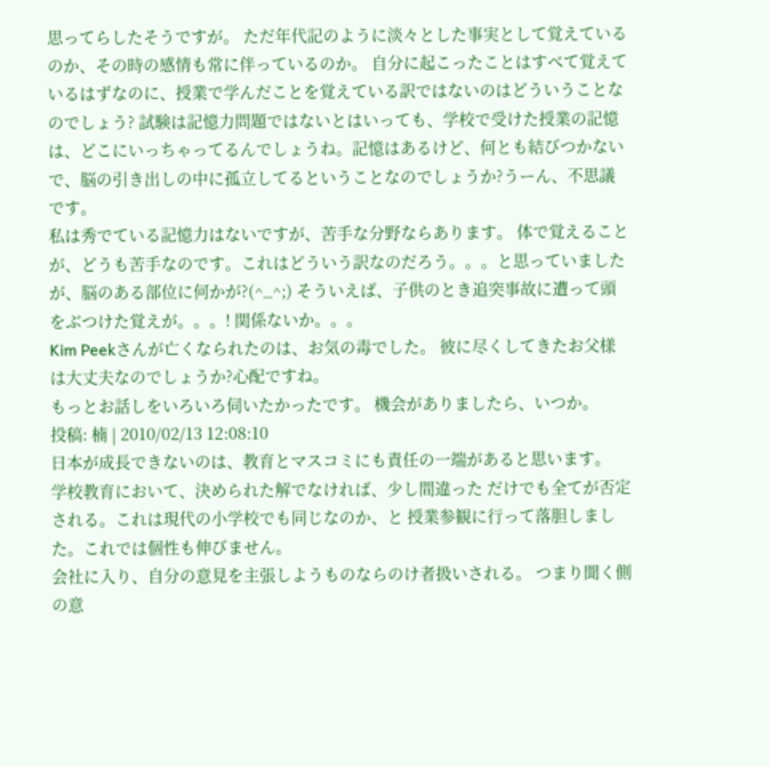思ってらしたそうですが。 ただ年代記のように淡々とした事実として覚えているのか、その時の感情も常に伴っているのか。 自分に起こったことはすべて覚えているはずなのに、授業で学んだことを覚えている訳ではないのはどういうことなのでしょう? 試験は記憶力問題ではないとはいっても、学校で受けた授業の記憶は、どこにいっちゃってるんでしょうね。記憶はあるけど、何とも結びつかないで、脳の引き出しの中に孤立してるということなのでしょうか?うーん、不思議です。
私は秀でている記憶力はないですが、苦手な分野ならあります。 体で覚えることが、どうも苦手なのです。これはどういう訳なのだろう。。。と思っていましたが、脳のある部位に何かが?(^_^;) そういえば、子供のとき追突事故に遭って頭をぶつけた覚えが。。。! 関係ないか。。。
Kim Peekさんが亡くなられたのは、お気の毒でした。 彼に尽くしてきたお父様は大丈夫なのでしょうか?心配ですね。
もっとお話しをいろいろ伺いたかったです。 機会がありましたら、いつか。
投稿: 楠 | 2010/02/13 12:08:10
日本が成長できないのは、教育とマスコミにも責任の一端があると思います。
学校教育において、決められた解でなければ、少し間違った だけでも全てが否定される。これは現代の小学校でも同じなのか、と 授業参観に行って落胆しました。これでは個性も伸びません。
会社に入り、自分の意見を主張しようものならのけ者扱いされる。 つまり聞く側の意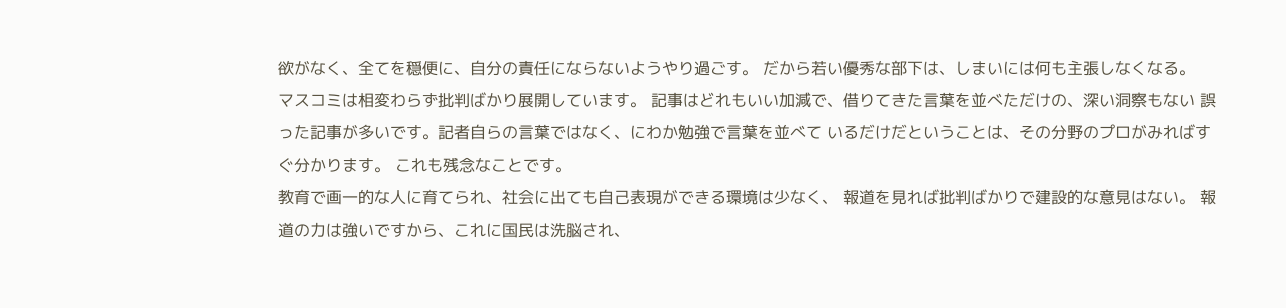欲がなく、全てを穏便に、自分の責任にならないようやり過ごす。 だから若い優秀な部下は、しまいには何も主張しなくなる。
マスコミは相変わらず批判ばかり展開しています。 記事はどれもいい加減で、借りてきた言葉を並べただけの、深い洞察もない 誤った記事が多いです。記者自らの言葉ではなく、にわか勉強で言葉を並べて いるだけだということは、その分野のプロがみればすぐ分かります。 これも残念なことです。
教育で画一的な人に育てられ、社会に出ても自己表現ができる環境は少なく、 報道を見れば批判ばかりで建設的な意見はない。 報道の力は強いですから、これに国民は洗脳され、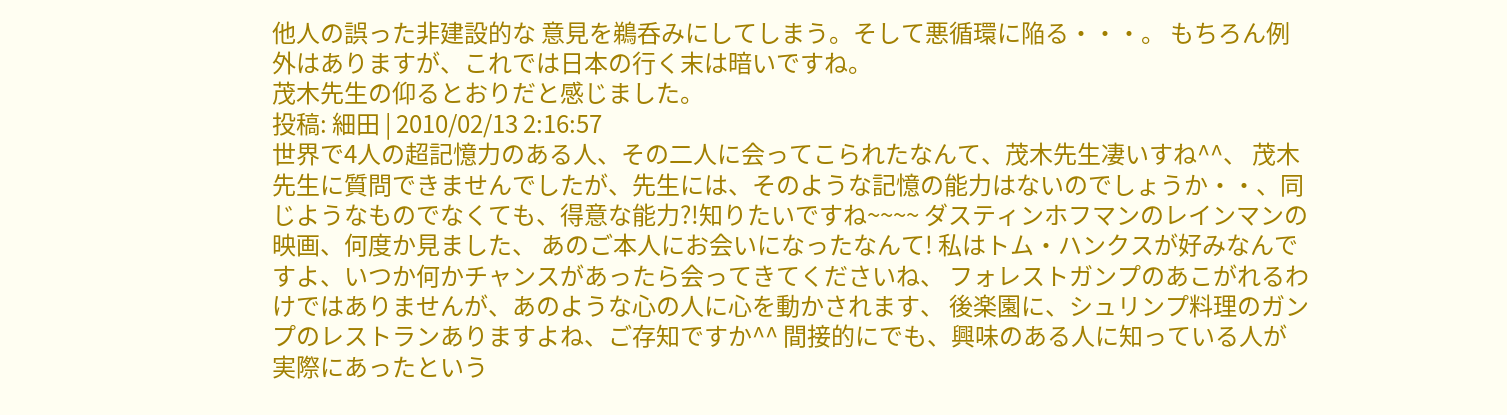他人の誤った非建設的な 意見を鵜呑みにしてしまう。そして悪循環に陥る・・・。 もちろん例外はありますが、これでは日本の行く末は暗いですね。
茂木先生の仰るとおりだと感じました。
投稿: 細田 | 2010/02/13 2:16:57
世界で4人の超記憶力のある人、その二人に会ってこられたなんて、茂木先生凄いすね^^、 茂木先生に質問できませんでしたが、先生には、そのような記憶の能力はないのでしょうか・・、同じようなものでなくても、得意な能力?!知りたいですね~~~~ ダスティンホフマンのレインマンの映画、何度か見ました、 あのご本人にお会いになったなんて! 私はトム・ハンクスが好みなんですよ、いつか何かチャンスがあったら会ってきてくださいね、 フォレストガンプのあこがれるわけではありませんが、あのような心の人に心を動かされます、 後楽園に、シュリンプ料理のガンプのレストランありますよね、ご存知ですか^^ 間接的にでも、興味のある人に知っている人が実際にあったという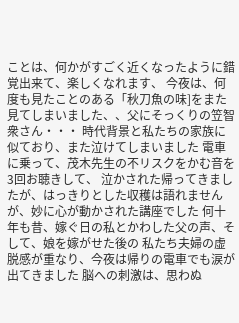ことは、何かがすごく近くなったように錯覚出来て、楽しくなれます、 今夜は、何度も見たことのある「秋刀魚の味]をまた見てしまいました、、父にそっくりの笠智衆さん・・・ 時代背景と私たちの家族に似ており、また泣けてしまいました 電車に乗って、茂木先生の不リスクをかむ音を3回お聴きして、 泣かされた帰ってきましたが、はっきりとした収穫は語れませんが、妙に心が動かされた講座でした 何十年も昔、嫁ぐ日の私とかわした父の声、そして、娘を嫁がせた後の 私たち夫婦の虚脱感が重なり、今夜は帰りの電車でも涙が出てきました 脳への刺激は、思わぬ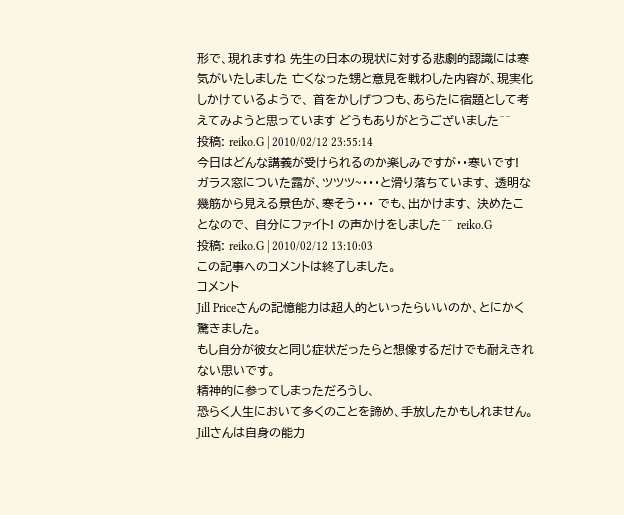形で、現れますね 先生の日本の現状に対する悲劇的認識には寒気がいたしました 亡くなった甥と意見を戦わした内容が、現実化しかけているようで、 首をかしげつつも、あらたに宿題として考えてみようと思っています どうもありがとうございました^^
投稿: reiko.G | 2010/02/12 23:55:14
今日はどんな講義が受けられるのか楽しみですが・・寒いです! ガラス窓についた露が、ツツツ~・・・と滑り落ちています、 透明な幾筋から見える景色が、寒そう・・・ でも、出かけます、 決めたことなので、 自分にファイト! の声かけをしました^^ reiko.G
投稿: reiko.G | 2010/02/12 13:10:03
この記事へのコメントは終了しました。
コメント
Jill Priceさんの記憶能力は超人的といったらいいのか、とにかく驚きました。
もし自分が彼女と同じ症状だったらと想像するだけでも耐えきれない思いです。
精神的に参ってしまっただろうし、
恐らく人生において多くのことを諦め、手放したかもしれません。
Jillさんは自身の能力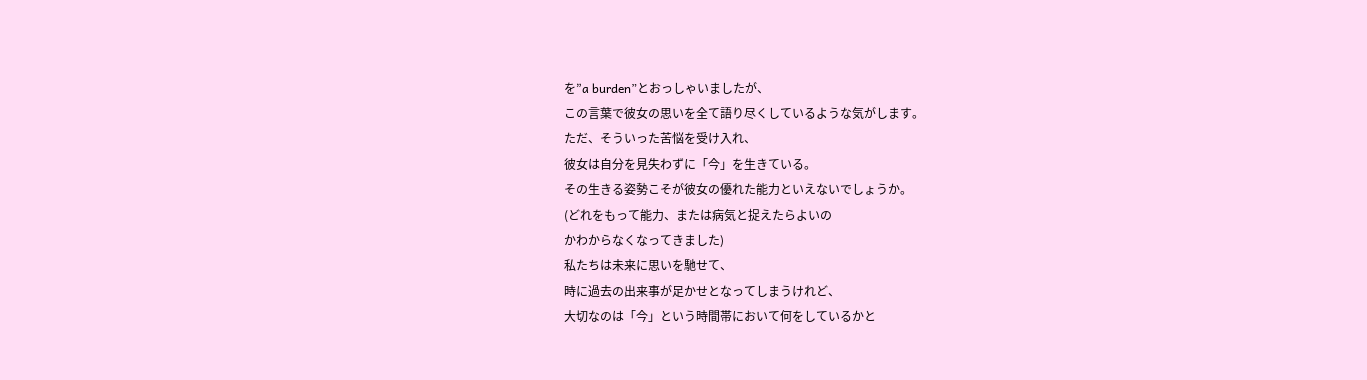を”a burden”とおっしゃいましたが、
この言葉で彼女の思いを全て語り尽くしているような気がします。
ただ、そういった苦悩を受け入れ、
彼女は自分を見失わずに「今」を生きている。
その生きる姿勢こそが彼女の優れた能力といえないでしょうか。
(どれをもって能力、または病気と捉えたらよいの
かわからなくなってきました)
私たちは未来に思いを馳せて、
時に過去の出来事が足かせとなってしまうけれど、
大切なのは「今」という時間帯において何をしているかと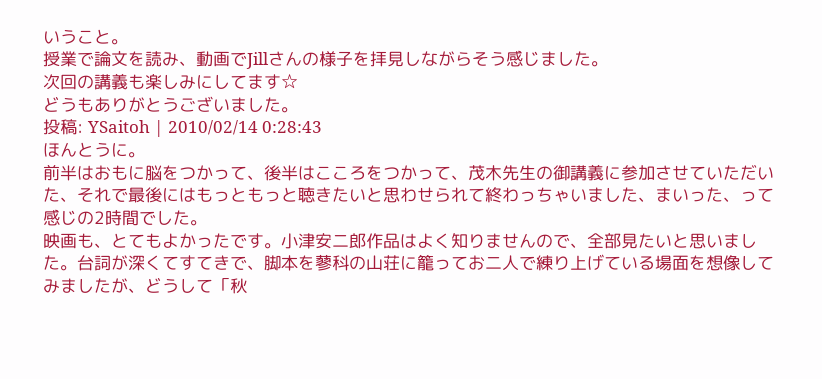いうこと。
授業で論文を読み、動画でJillさんの様子を拝見しながらそう感じました。
次回の講義も楽しみにしてます☆
どうもありがとうございました。
投稿: YSaitoh | 2010/02/14 0:28:43
ほんとうに。
前半はおもに脳をつかって、後半はこころをつかって、茂木先生の御講義に参加させていただいた、それで最後にはもっともっと聴きたいと思わせられて終わっちゃいました、まいった、って感じの2時間でした。
映画も、とてもよかったです。小津安二郎作品はよく知りませんので、全部見たいと思いました。台詞が深くてすてきで、脚本を蓼科の山荘に籠ってお二人で練り上げている場面を想像してみましたが、どうして「秋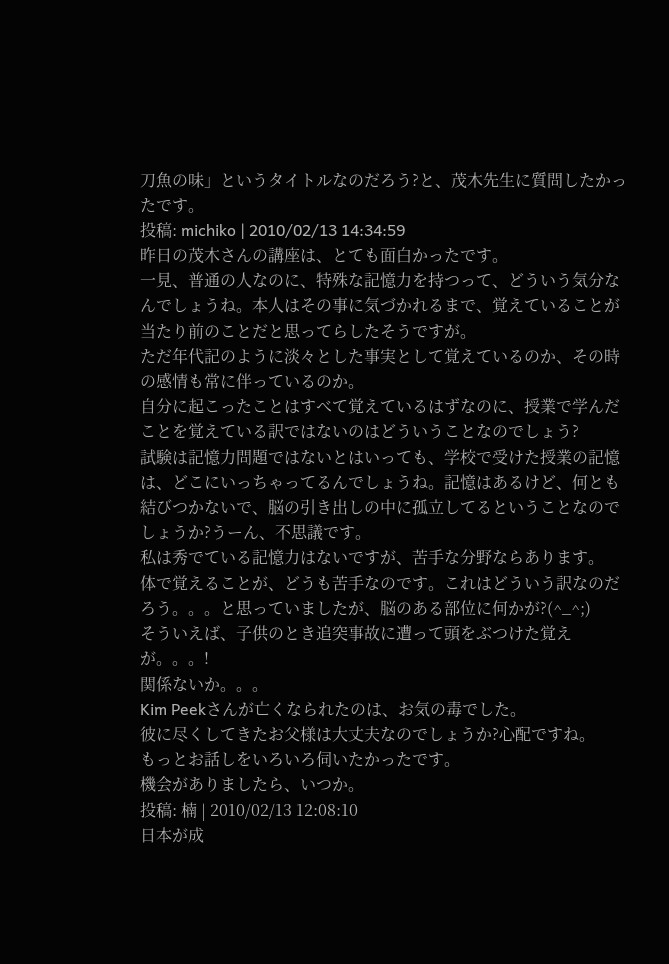刀魚の味」というタイトルなのだろう?と、茂木先生に質問したかったです。
投稿: michiko | 2010/02/13 14:34:59
昨日の茂木さんの講座は、とても面白かったです。
一見、普通の人なのに、特殊な記憶力を持つって、どういう気分なんでしょうね。本人はその事に気づかれるまで、覚えていることが当たり前のことだと思ってらしたそうですが。
ただ年代記のように淡々とした事実として覚えているのか、その時の感情も常に伴っているのか。
自分に起こったことはすべて覚えているはずなのに、授業で学んだことを覚えている訳ではないのはどういうことなのでしょう?
試験は記憶力問題ではないとはいっても、学校で受けた授業の記憶は、どこにいっちゃってるんでしょうね。記憶はあるけど、何とも結びつかないで、脳の引き出しの中に孤立してるということなのでしょうか?うーん、不思議です。
私は秀でている記憶力はないですが、苦手な分野ならあります。
体で覚えることが、どうも苦手なのです。これはどういう訳なのだろう。。。と思っていましたが、脳のある部位に何かが?(^_^;)
そういえば、子供のとき追突事故に遭って頭をぶつけた覚えが。。。!
関係ないか。。。
Kim Peekさんが亡くなられたのは、お気の毒でした。
彼に尽くしてきたお父様は大丈夫なのでしょうか?心配ですね。
もっとお話しをいろいろ伺いたかったです。
機会がありましたら、いつか。
投稿: 楠 | 2010/02/13 12:08:10
日本が成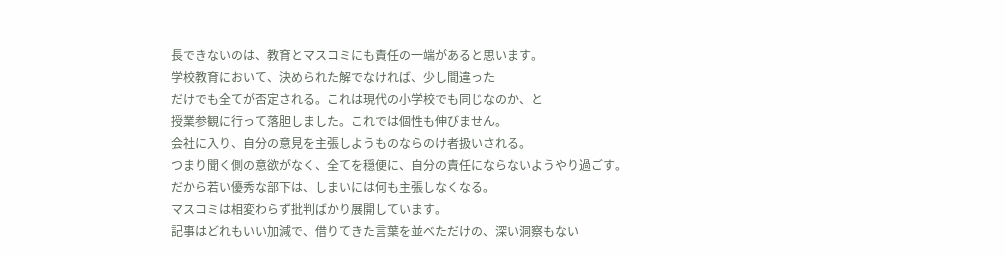長できないのは、教育とマスコミにも責任の一端があると思います。
学校教育において、決められた解でなければ、少し間違った
だけでも全てが否定される。これは現代の小学校でも同じなのか、と
授業参観に行って落胆しました。これでは個性も伸びません。
会社に入り、自分の意見を主張しようものならのけ者扱いされる。
つまり聞く側の意欲がなく、全てを穏便に、自分の責任にならないようやり過ごす。
だから若い優秀な部下は、しまいには何も主張しなくなる。
マスコミは相変わらず批判ばかり展開しています。
記事はどれもいい加減で、借りてきた言葉を並べただけの、深い洞察もない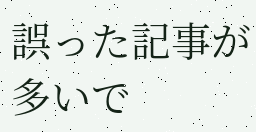誤った記事が多いで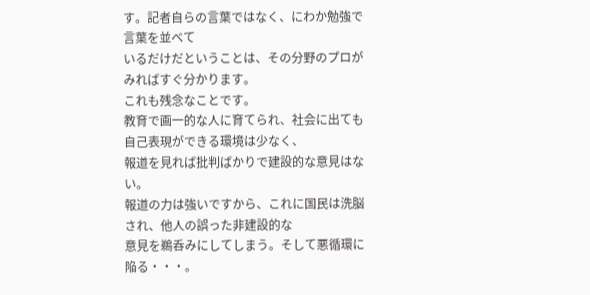す。記者自らの言葉ではなく、にわか勉強で言葉を並べて
いるだけだということは、その分野のプロがみればすぐ分かります。
これも残念なことです。
教育で画一的な人に育てられ、社会に出ても自己表現ができる環境は少なく、
報道を見れば批判ばかりで建設的な意見はない。
報道の力は強いですから、これに国民は洗脳され、他人の誤った非建設的な
意見を鵜呑みにしてしまう。そして悪循環に陥る・・・。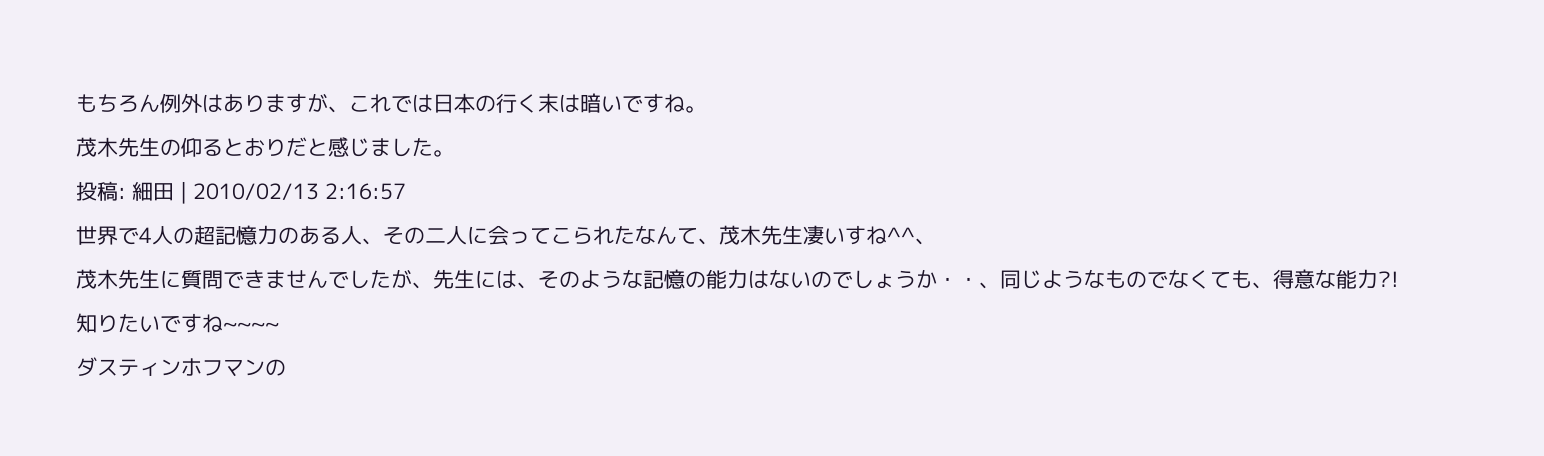もちろん例外はありますが、これでは日本の行く末は暗いですね。
茂木先生の仰るとおりだと感じました。
投稿: 細田 | 2010/02/13 2:16:57
世界で4人の超記憶力のある人、その二人に会ってこられたなんて、茂木先生凄いすね^^、
茂木先生に質問できませんでしたが、先生には、そのような記憶の能力はないのでしょうか・・、同じようなものでなくても、得意な能力?!知りたいですね~~~~
ダスティンホフマンの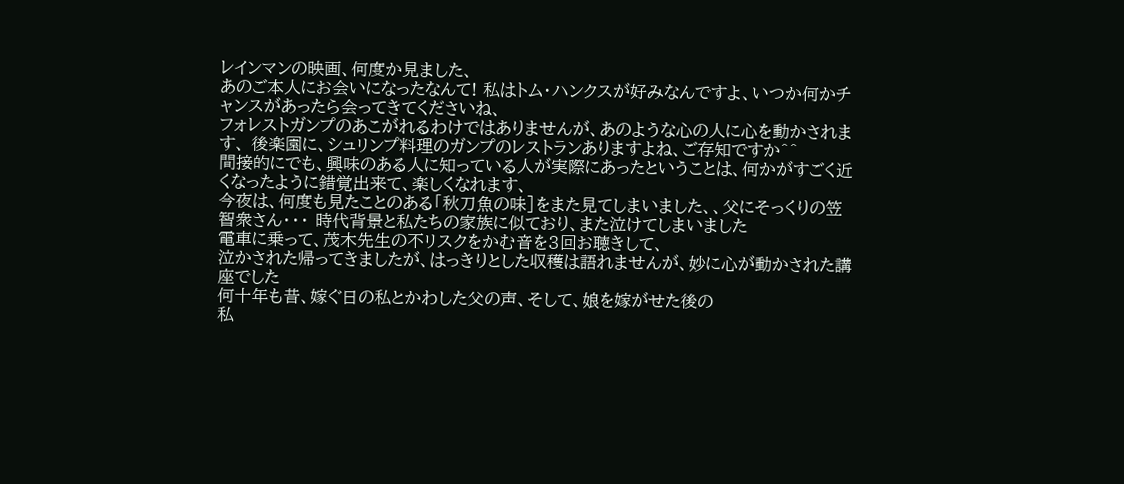レインマンの映画、何度か見ました、
あのご本人にお会いになったなんて! 私はトム・ハンクスが好みなんですよ、いつか何かチャンスがあったら会ってきてくださいね、
フォレストガンプのあこがれるわけではありませんが、あのような心の人に心を動かされます、 後楽園に、シュリンプ料理のガンプのレストランありますよね、ご存知ですか^^
間接的にでも、興味のある人に知っている人が実際にあったということは、何かがすごく近くなったように錯覚出来て、楽しくなれます、
今夜は、何度も見たことのある「秋刀魚の味]をまた見てしまいました、、父にそっくりの笠智衆さん・・・ 時代背景と私たちの家族に似ており、また泣けてしまいました
電車に乗って、茂木先生の不リスクをかむ音を3回お聴きして、
泣かされた帰ってきましたが、はっきりとした収穫は語れませんが、妙に心が動かされた講座でした
何十年も昔、嫁ぐ日の私とかわした父の声、そして、娘を嫁がせた後の
私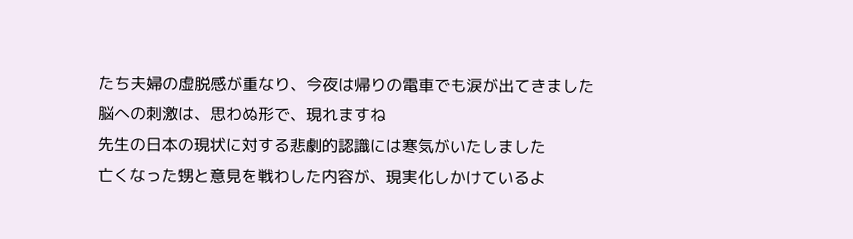たち夫婦の虚脱感が重なり、今夜は帰りの電車でも涙が出てきました
脳への刺激は、思わぬ形で、現れますね
先生の日本の現状に対する悲劇的認識には寒気がいたしました
亡くなった甥と意見を戦わした内容が、現実化しかけているよ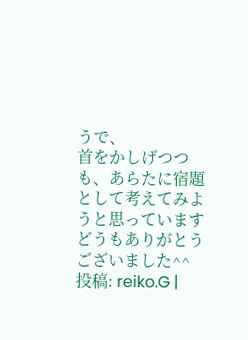うで、
首をかしげつつも、あらたに宿題として考えてみようと思っています
どうもありがとうございました^^
投稿: reiko.G |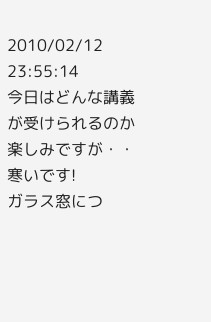2010/02/12 23:55:14
今日はどんな講義が受けられるのか楽しみですが・・寒いです!
ガラス窓につ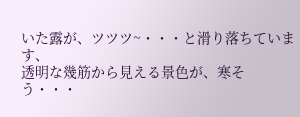いた露が、ツツツ~・・・と滑り落ちています、
透明な幾筋から見える景色が、寒そう・・・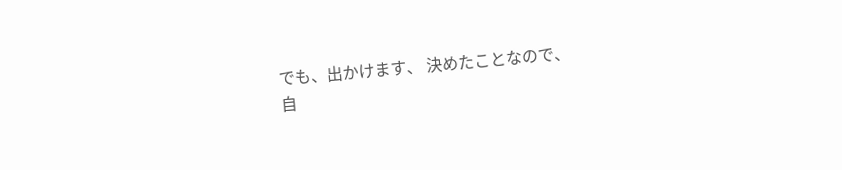でも、出かけます、 決めたことなので、
自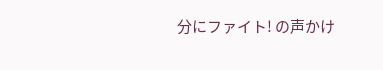分にファイト! の声かけ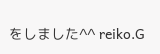をしました^^ reiko.G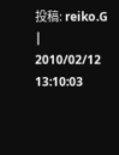投稿: reiko.G | 2010/02/12 13:10:03